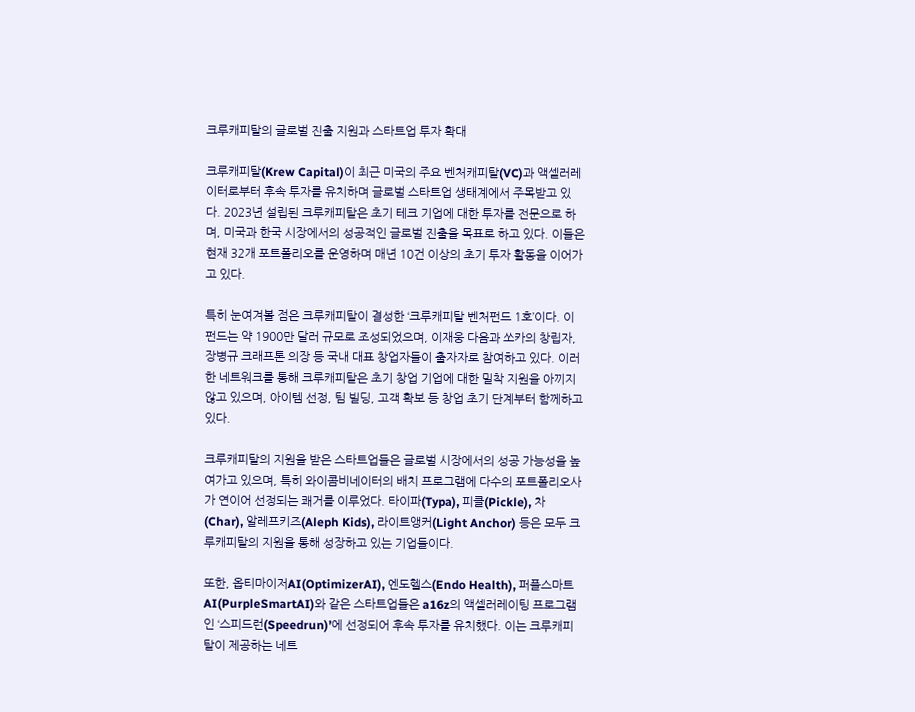크루캐피탈의 글로벌 진출 지원과 스타트업 투자 확대

크루캐피탈(Krew Capital)이 최근 미국의 주요 벤처캐피탈(VC)과 액셀러레이터로부터 후속 투자를 유치하며 글로벌 스타트업 생태계에서 주목받고 있다. 2023년 설립된 크루캐피탈은 초기 테크 기업에 대한 투자를 전문으로 하며, 미국과 한국 시장에서의 성공적인 글로벌 진출을 목표로 하고 있다. 이들은 현재 32개 포트폴리오를 운영하며 매년 10건 이상의 초기 투자 활동을 이어가고 있다.

특히 눈여겨볼 점은 크루캐피탈이 결성한 ‘크루캐피탈 벤처펀드 1호’이다. 이 펀드는 약 1900만 달러 규모로 조성되었으며, 이재웅 다음과 쏘카의 창립자, 장병규 크래프톤 의장 등 국내 대표 창업자들이 출자자로 참여하고 있다. 이러한 네트워크를 통해 크루캐피탈은 초기 창업 기업에 대한 밀착 지원을 아끼지 않고 있으며, 아이템 선정, 팀 빌딩, 고객 확보 등 창업 초기 단계부터 함께하고 있다.

크루캐피탈의 지원을 받은 스타트업들은 글로벌 시장에서의 성공 가능성을 높여가고 있으며, 특히 와이콤비네이터의 배치 프로그램에 다수의 포트폴리오사가 연이어 선정되는 쾌거를 이루었다. 타이파(Typa), 피클(Pickle), 차(Char), 알레프키즈(Aleph Kids), 라이트앵커(Light Anchor) 등은 모두 크루캐피탈의 지원을 통해 성장하고 있는 기업들이다.

또한, 옵티마이저AI(OptimizerAI), 엔도헬스(Endo Health), 퍼플스마트AI(PurpleSmartAI)와 같은 스타트업들은 a16z의 액셀러레이팅 프로그램인 ‘스피드런(Speedrun)’에 선정되어 후속 투자를 유치했다. 이는 크루캐피탈이 제공하는 네트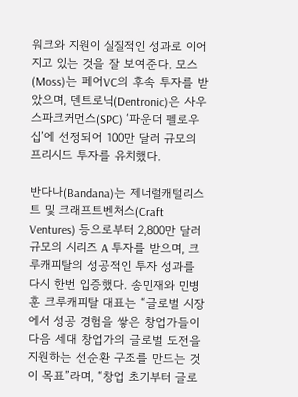워크와 지원이 실질적인 성과로 이어지고 있는 것을 잘 보여준다. 모스(Moss)는 페어VC의 후속 투자를 받았으며, 덴트로닉(Dentronic)은 사우스파크커먼스(SPC) ‘파운더 펠로우십’에 선정되어 100만 달러 규모의 프리시드 투자를 유치했다.

반다나(Bandana)는 제너럴캐털리스트 및 크래프트벤처스(Craft Ventures) 등으로부터 2,800만 달러 규모의 시리즈 A 투자를 받으며, 크루캐피탈의 성공적인 투자 성과를 다시 한번 입증했다. 송민재와 민병훈 크루캐피탈 대표는 “글로벌 시장에서 성공 경험을 쌓은 창업가들이 다음 세대 창업가의 글로벌 도전을 지원하는 선순환 구조를 만드는 것이 목표”라며, “창업 초기부터 글로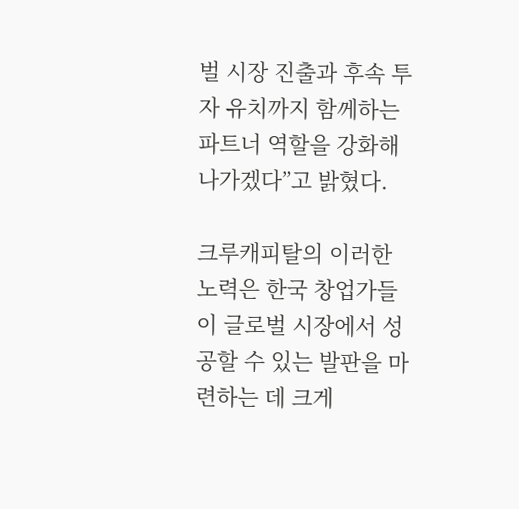벌 시장 진출과 후속 투자 유치까지 함께하는 파트너 역할을 강화해 나가겠다”고 밝혔다.

크루캐피탈의 이러한 노력은 한국 창업가들이 글로벌 시장에서 성공할 수 있는 발판을 마련하는 데 크게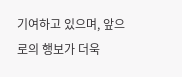기여하고 있으며, 앞으로의 행보가 더욱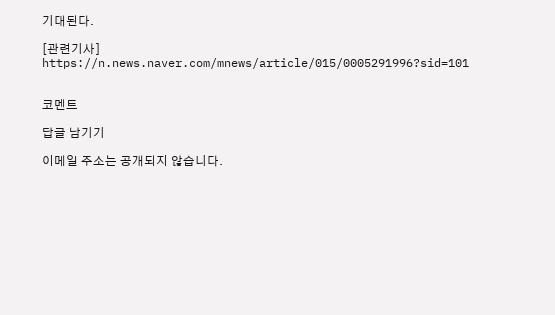기대된다.

[관련기사] https://n.news.naver.com/mnews/article/015/0005291996?sid=101


코멘트

답글 남기기

이메일 주소는 공개되지 않습니다.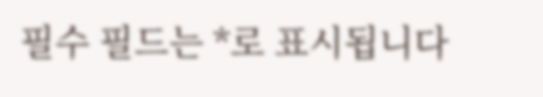필수 필드는 *로 표시됩니다